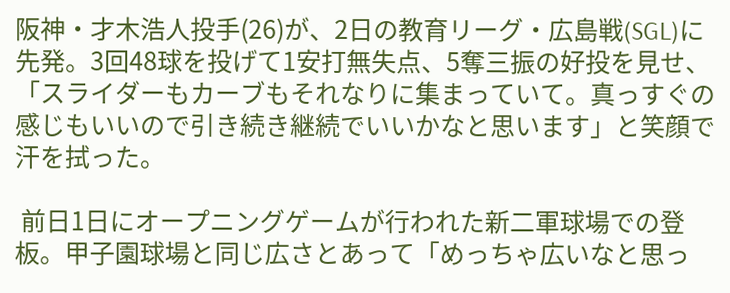阪神・才木浩人投手(26)が、2日の教育リーグ・広島戦(SGL)に先発。3回48球を投げて1安打無失点、5奪三振の好投を見せ、「スライダーもカーブもそれなりに集まっていて。真っすぐの感じもいいので引き続き継続でいいかなと思います」と笑顔で汗を拭った。

 前日1日にオープニングゲームが行われた新二軍球場での登板。甲子園球場と同じ広さとあって「めっちゃ広いなと思っ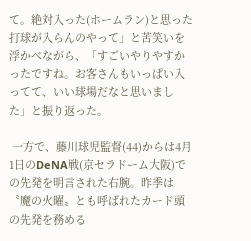て。絶対入った(ホームラン)と思った打球が入らんのやって」と苦笑いを浮かべながら、「すごいやりやすかったですね。お客さんもいっぱい入ってて、いい球場だなと思いました」と振り返った。

 一方で、藤川球児監督(44)からは4月1日のDeNA戦(京セラドーム大阪)での先発を明言された右腕。昨季は〝魔の火曜〟とも呼ばれたカード頭の先発を務める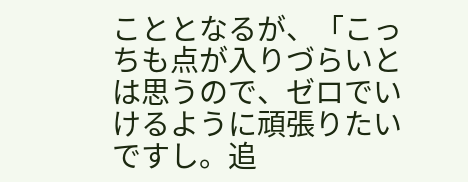こととなるが、「こっちも点が入りづらいとは思うので、ゼロでいけるように頑張りたいですし。追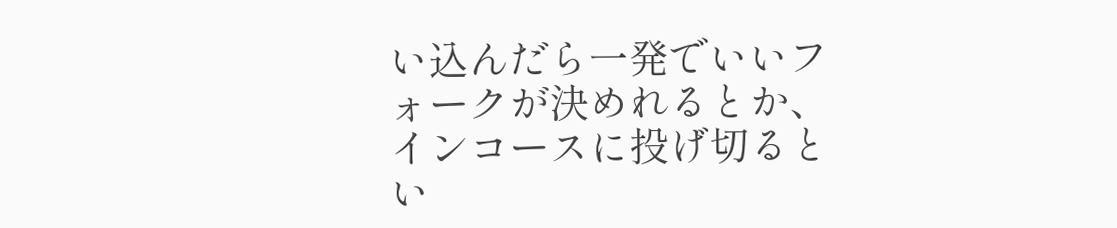い込んだら一発でいいフォークが決めれるとか、インコースに投げ切るとい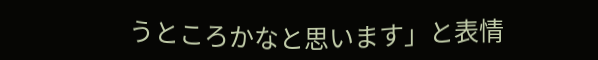うところかなと思います」と表情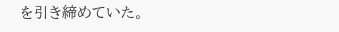を引き締めていた。